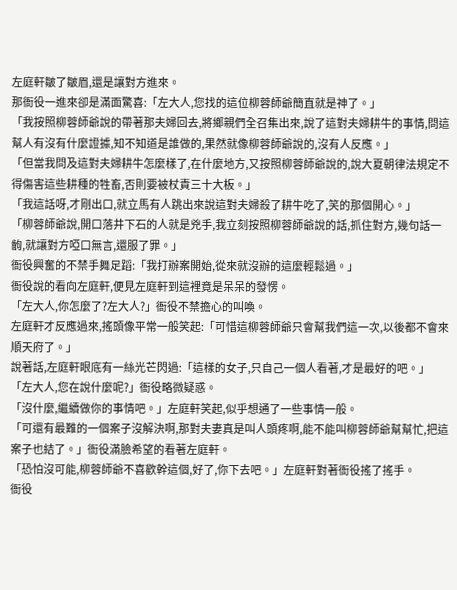左庭軒皺了皺眉,還是讓對方進來。
那衙役一進來卻是滿面驚喜:「左大人,您找的這位柳蓉師爺簡直就是神了。」
「我按照柳蓉師爺說的帶著那夫婦回去,將鄉親們全召集出來,說了這對夫婦耕牛的事情,問這幫人有沒有什麼證據,知不知道是誰做的,果然就像柳蓉師爺說的,沒有人反應。」
「但當我問及這對夫婦耕牛怎麼樣了,在什麼地方,又按照柳蓉師爺說的,說大夏朝律法規定不得傷害這些耕種的牲畜,否則要被杖責三十大板。」
「我這話呀,才剛出口,就立馬有人跳出來說這對夫婦殺了耕牛吃了,笑的那個開心。」
「柳蓉師爺說,開口落井下石的人就是兇手,我立刻按照柳蓉師爺說的話,抓住對方,幾句話一齣,就讓對方啞口無言,還服了罪。」
衙役興奮的不禁手舞足蹈:「我打辦案開始,從來就沒辦的這麼輕鬆過。」
衙役說的看向左庭軒,便見左庭軒到這裡竟是呆呆的發愣。
「左大人,你怎麼了?左大人?」衙役不禁擔心的叫喚。
左庭軒才反應過來,搖頭像平常一般笑起:「可惜這柳蓉師爺只會幫我們這一次,以後都不會來順天府了。」
說著話,左庭軒眼底有一絲光芒閃過:「這樣的女子,只自己一個人看著,才是最好的吧。」
「左大人,您在說什麼呢?」衙役略微疑惑。
「沒什麼,繼續做你的事情吧。」左庭軒笑起,似乎想通了一些事情一般。
「可還有最難的一個案子沒解決啊,那對夫妻真是叫人頭疼啊,能不能叫柳蓉師爺幫幫忙,把這案子也結了。」衙役滿臉希望的看著左庭軒。
「恐怕沒可能,柳蓉師爺不喜歡幹這個,好了,你下去吧。」左庭軒對著衙役搖了搖手。
衙役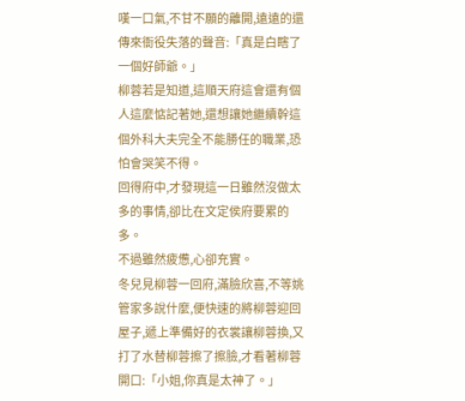嘆一口氣,不甘不願的離開,遠遠的還傳來衙役失落的聲音:「真是白瞎了一個好師爺。」
柳蓉若是知道,這順天府這會還有個人這麼惦記著她,還想讓她繼續幹這個外科大夫完全不能勝任的職業,恐怕會哭笑不得。
回得府中,才發現這一日雖然沒做太多的事情,卻比在文定侯府要累的多。
不過雖然疲憊,心卻充實。
冬兒見柳蓉一回府,滿臉欣喜,不等姚管家多說什麼,便快速的將柳蓉迎回屋子,遞上準備好的衣裳讓柳蓉換,又打了水替柳蓉擦了擦臉,才看著柳蓉開口:「小姐,你真是太神了。」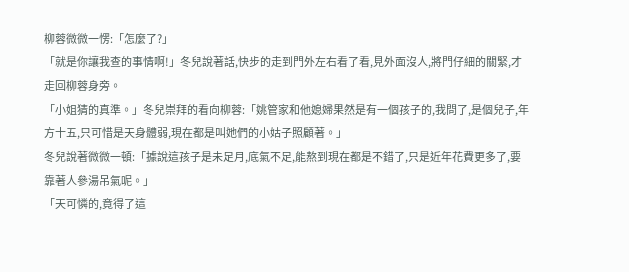柳蓉微微一愣:「怎麼了?」
「就是你讓我查的事情啊!」冬兒說著話,快步的走到門外左右看了看,見外面沒人,將門仔細的關緊,才走回柳蓉身旁。
「小姐猜的真準。」冬兒崇拜的看向柳蓉:「姚管家和他媳婦果然是有一個孩子的,我問了,是個兒子,年方十五,只可惜是天身體弱,現在都是叫她們的小姑子照顧著。」
冬兒說著微微一頓:「據說這孩子是未足月,底氣不足,能熬到現在都是不錯了,只是近年花費更多了,要靠著人參湯吊氣呢。」
「天可憐的,竟得了這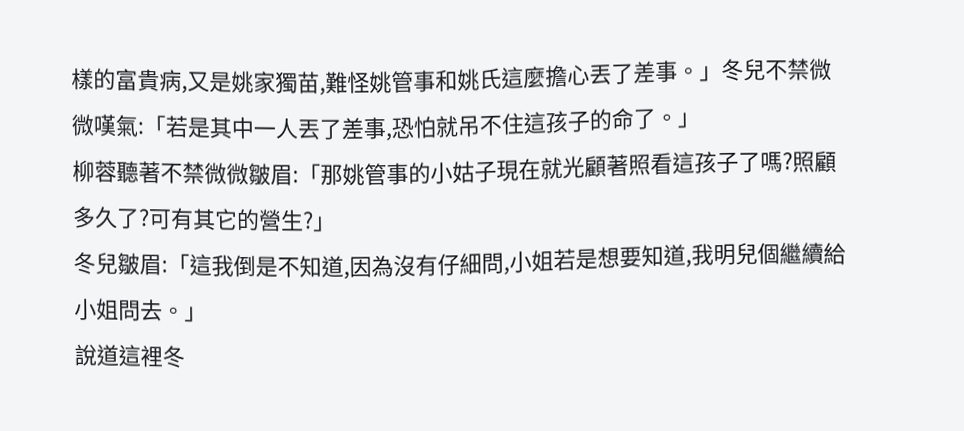樣的富貴病,又是姚家獨苗,難怪姚管事和姚氏這麼擔心丟了差事。」冬兒不禁微微嘆氣:「若是其中一人丟了差事,恐怕就吊不住這孩子的命了。」
柳蓉聽著不禁微微皺眉:「那姚管事的小姑子現在就光顧著照看這孩子了嗎?照顧多久了?可有其它的營生?」
冬兒皺眉:「這我倒是不知道,因為沒有仔細問,小姐若是想要知道,我明兒個繼續給小姐問去。」
說道這裡冬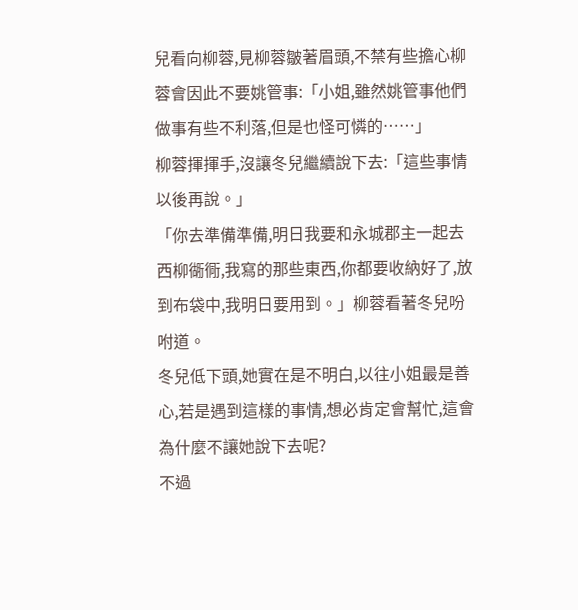兒看向柳蓉,見柳蓉皺著眉頭,不禁有些擔心柳蓉會因此不要姚管事:「小姐,雖然姚管事他們做事有些不利落,但是也怪可憐的……」
柳蓉揮揮手,沒讓冬兒繼續說下去:「這些事情以後再說。」
「你去準備準備,明日我要和永城郡主一起去西柳衚衕,我寫的那些東西,你都要收納好了,放到布袋中,我明日要用到。」柳蓉看著冬兒吩咐道。
冬兒低下頭,她實在是不明白,以往小姐最是善心,若是遇到這樣的事情,想必肯定會幫忙,這會為什麼不讓她說下去呢?
不過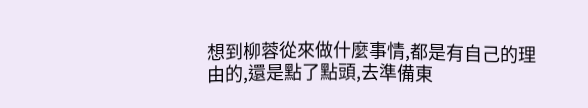想到柳蓉從來做什麼事情,都是有自己的理由的,還是點了點頭,去準備東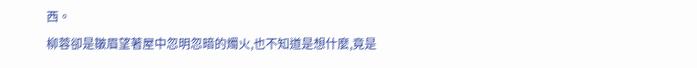西。
柳蓉卻是皺眉望著屋中忽明忽暗的燭火,也不知道是想什麼,竟是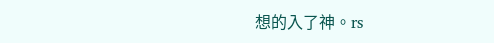想的入了神。rs